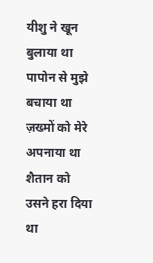यीशु ने खून बुलाया था
पापोन से मुझे बचाया था
ज़ख्मों को मेरे अपनाया था
शैतान को उसने हरा दिया था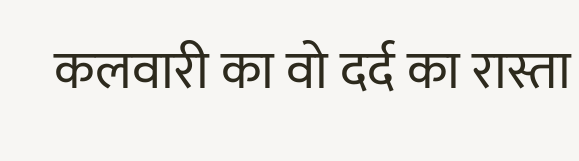कलवारी का वो दर्द का रास्ता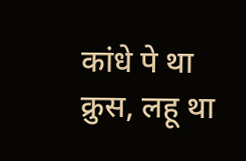कांधे पे था क्रुस, लहू था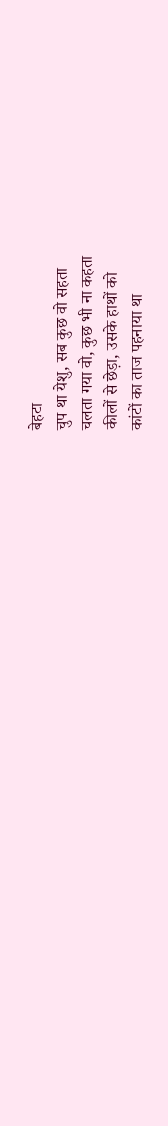बेहटा
चुप था येशु, सब कुछ वो सहता
चलता गया वो, कुछ भी ना कहता
कीलों से छेड़ा, उसके हाथों को
कांटों का ताज पहनाया था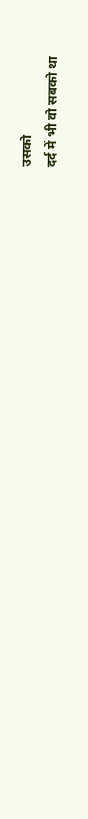उसको
दर्द में भी वो सबको था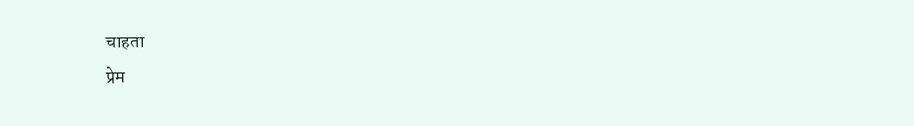चाहता
प्रेम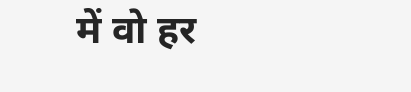में वो हर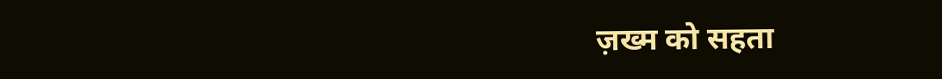ज़ख्म को सहता